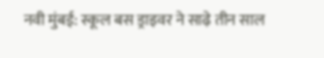नवी मुंबई: स्कूल बस ड्राइवर ने साढ़े तीन साल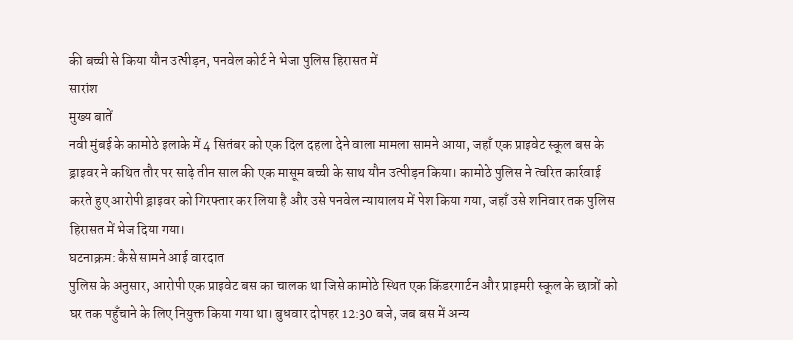की बच्ची से किया यौन उत्पीड़न, पनवेल कोर्ट ने भेजा पुलिस हिरासत में
सारांश
मुख्य बातें
नवी मुंबई के कामोठे इलाके में 4 सितंबर को एक दिल दहला देने वाला मामला सामने आया, जहाँ एक प्राइवेट स्कूल बस के ड्राइवर ने कथित तौर पर साढ़े तीन साल की एक मासूम बच्ची के साथ यौन उत्पीड़न किया। कामोठे पुलिस ने त्वरित कार्रवाई करते हुए आरोपी ड्राइवर को गिरफ्तार कर लिया है और उसे पनवेल न्यायालय में पेश किया गया, जहाँ उसे शनिवार तक पुलिस हिरासत में भेज दिया गया।
घटनाक्रम: कैसे सामने आई वारदात
पुलिस के अनुसार, आरोपी एक प्राइवेट बस का चालक था जिसे कामोठे स्थित एक किंडरगार्टन और प्राइमरी स्कूल के छात्रों को घर तक पहुँचाने के लिए नियुक्त किया गया था। बुधवार दोपहर 12:30 बजे, जब बस में अन्य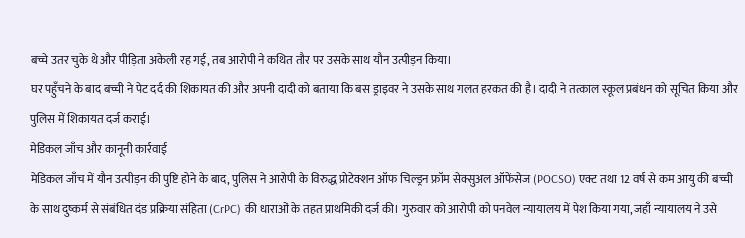बच्चे उतर चुके थे और पीड़िता अकेली रह गई, तब आरोपी ने कथित तौर पर उसके साथ यौन उत्पीड़न किया।
घर पहुँचने के बाद बच्ची ने पेट दर्द की शिकायत की और अपनी दादी को बताया कि बस ड्राइवर ने उसके साथ गलत हरकत की है। दादी ने तत्काल स्कूल प्रबंधन को सूचित किया और पुलिस में शिकायत दर्ज कराई।
मेडिकल जाँच और कानूनी कार्रवाई
मेडिकल जाँच में यौन उत्पीड़न की पुष्टि होने के बाद, पुलिस ने आरोपी के विरुद्ध प्रोटेक्शन ऑफ चिल्ड्रन फ्रॉम सेक्सुअल ऑफेंसेज (POCSO) एक्ट तथा 12 वर्ष से कम आयु की बच्ची के साथ दुष्कर्म से संबंधित दंड प्रक्रिया संहिता (CrPC) की धाराओं के तहत प्राथमिकी दर्ज की। गुरुवार को आरोपी को पनवेल न्यायालय में पेश किया गया, जहाँ न्यायालय ने उसे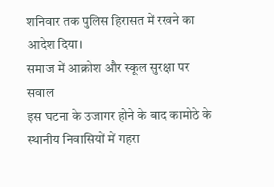शनिवार तक पुलिस हिरासत में रखने का आदेश दिया।
समाज में आक्रोश और स्कूल सुरक्षा पर सवाल
इस घटना के उजागर होने के बाद कामोठे के स्थानीय निवासियों में गहरा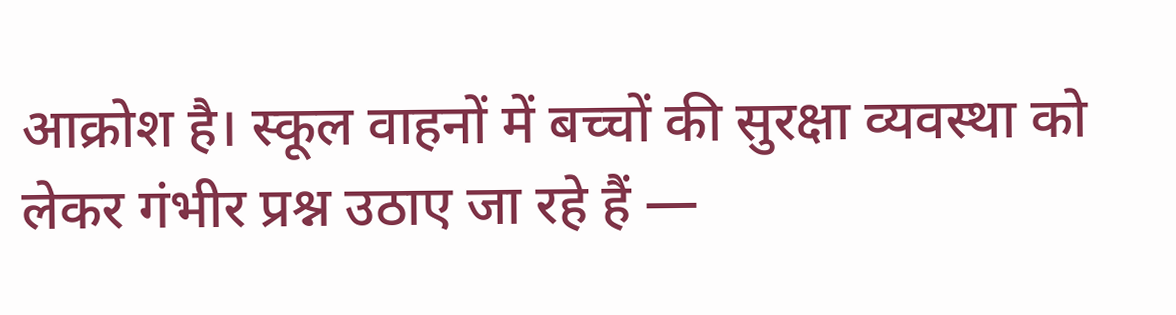आक्रोश है। स्कूल वाहनों में बच्चों की सुरक्षा व्यवस्था को लेकर गंभीर प्रश्न उठाए जा रहे हैं —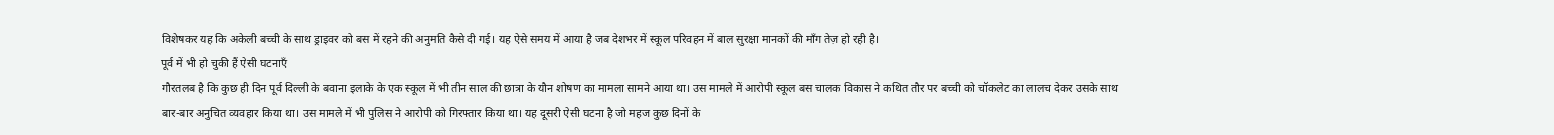विशेषकर यह कि अकेली बच्ची के साथ ड्राइवर को बस में रहने की अनुमति कैसे दी गई। यह ऐसे समय में आया है जब देशभर में स्कूल परिवहन में बाल सुरक्षा मानकों की माँग तेज़ हो रही है।
पूर्व में भी हो चुकी हैं ऐसी घटनाएँ
गौरतलब है कि कुछ ही दिन पूर्व दिल्ली के बवाना इलाके के एक स्कूल में भी तीन साल की छात्रा के यौन शोषण का मामला सामने आया था। उस मामले में आरोपी स्कूल बस चालक विकास ने कथित तौर पर बच्ची को चॉकलेट का लालच देकर उसके साथ बार-बार अनुचित व्यवहार किया था। उस मामले में भी पुलिस ने आरोपी को गिरफ्तार किया था। यह दूसरी ऐसी घटना है जो महज कुछ दिनों के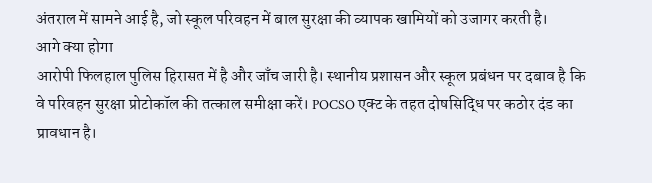अंतराल में सामने आई है, जो स्कूल परिवहन में बाल सुरक्षा की व्यापक खामियों को उजागर करती है।
आगे क्या होगा
आरोपी फिलहाल पुलिस हिरासत में है और जाँच जारी है। स्थानीय प्रशासन और स्कूल प्रबंधन पर दबाव है कि वे परिवहन सुरक्षा प्रोटोकॉल की तत्काल समीक्षा करें। POCSO एक्ट के तहत दोषसिद्धि पर कठोर दंड का प्रावधान है।